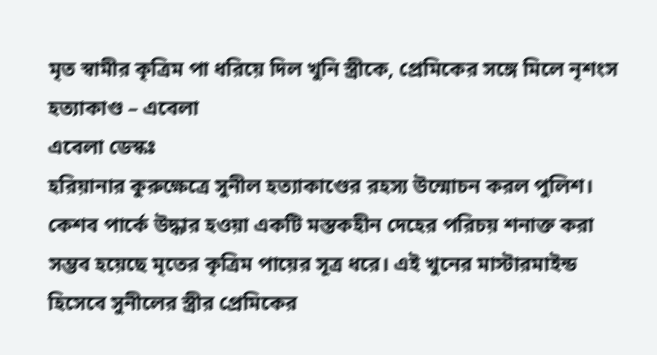মৃত স্বামীর কৃত্রিম পা ধরিয়ে দিল খুনি স্ত্রীকে, প্রেমিকের সঙ্গে মিলে নৃশংস হত্যাকাণ্ড – এবেলা
এবেলা ডেস্কঃ
হরিয়ানার কুরুক্ষেত্রে সুনীল হত্যাকাণ্ডের রহস্য উন্মোচন করল পুলিশ। কেশব পার্কে উদ্ধার হওয়া একটি মস্তকহীন দেহের পরিচয় শনাক্ত করা সম্ভব হয়েছে মৃতের কৃত্রিম পায়ের সূত্র ধরে। এই খুনের মাস্টারমাইন্ড হিসেবে সুনীলের স্ত্রীর প্রেমিকের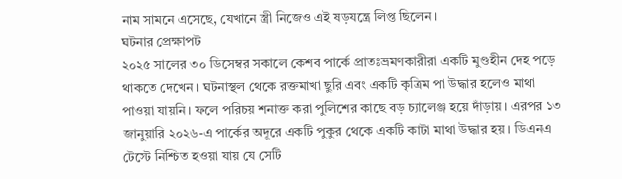নাম সামনে এসেছে, যেখানে স্ত্রী নিজেও এই ষড়যন্ত্রে লিপ্ত ছিলেন।
ঘটনার প্রেক্ষাপট
২০২৫ সালের ৩০ ডিসেম্বর সকালে কেশব পার্কে প্রাতঃভ্রমণকারীরা একটি মুণ্ডহীন দেহ পড়ে থাকতে দেখেন। ঘটনাস্থল থেকে রক্তমাখা ছুরি এবং একটি কৃত্রিম পা উদ্ধার হলেও মাথা পাওয়া যায়নি। ফলে পরিচয় শনাক্ত করা পুলিশের কাছে বড় চ্যালেঞ্জ হয়ে দাঁড়ায়। এরপর ১৩ জানুয়ারি ২০২৬-এ পার্কের অদূরে একটি পুকুর থেকে একটি কাটা মাথা উদ্ধার হয়। ডিএনএ টেস্টে নিশ্চিত হওয়া যায় যে সেটি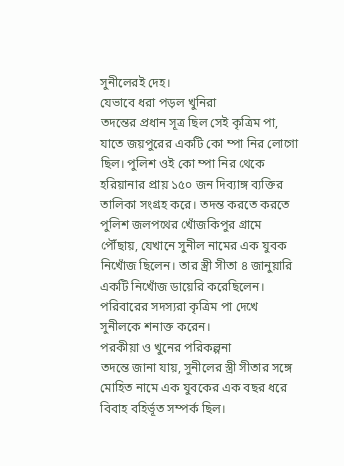সুনীলেরই দেহ।
যেভাবে ধরা পড়ল খুনিরা
তদন্তের প্রধান সূত্র ছিল সেই কৃত্রিম পা, যাতে জয়পুরের একটি কো ম্পা নির লোগো ছিল। পুলিশ ওই কো ম্পা নির থেকে হরিয়ানার প্রায় ১৫০ জন দিব্যাঙ্গ ব্যক্তির তালিকা সংগ্রহ করে। তদন্ত করতে করতে পুলিশ জলপথের খোঁজকিপুর গ্রামে পৌঁছায়, যেখানে সুনীল নামের এক যুবক নিখোঁজ ছিলেন। তার স্ত্রী সীতা ৪ জানুয়ারি একটি নিখোঁজ ডায়েরি করেছিলেন। পরিবারের সদস্যরা কৃত্রিম পা দেখে সুনীলকে শনাক্ত করেন।
পরকীয়া ও খুনের পরিকল্পনা
তদন্তে জানা যায়, সুনীলের স্ত্রী সীতার সঙ্গে মোহিত নামে এক যুবকের এক বছর ধরে বিবাহ বহির্ভূত সম্পর্ক ছিল।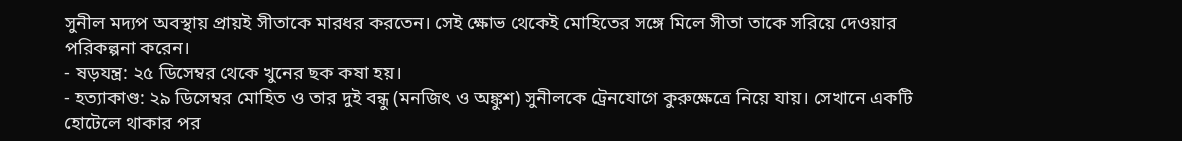সুনীল মদ্যপ অবস্থায় প্রায়ই সীতাকে মারধর করতেন। সেই ক্ষোভ থেকেই মোহিতের সঙ্গে মিলে সীতা তাকে সরিয়ে দেওয়ার পরিকল্পনা করেন।
- ষড়যন্ত্র: ২৫ ডিসেম্বর থেকে খুনের ছক কষা হয়।
- হত্যাকাণ্ড: ২৯ ডিসেম্বর মোহিত ও তার দুই বন্ধু (মনজিৎ ও অঙ্কুশ) সুনীলকে ট্রেনযোগে কুরুক্ষেত্রে নিয়ে যায়। সেখানে একটি হোটেলে থাকার পর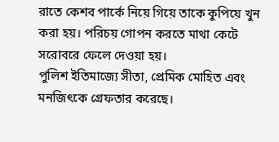রাতে কেশব পার্কে নিয়ে গিয়ে তাকে কুপিয়ে খুন করা হয়। পরিচয় গোপন করতে মাথা কেটে সরোবরে ফেলে দেওয়া হয়।
পুলিশ ইতিমাজ্যে সীতা, প্রেমিক মোহিত এবং মনজিৎকে গ্রেফতার করেছে।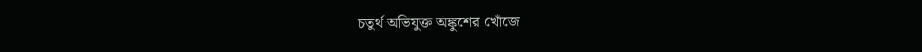চতুর্থ অভিযুক্ত অঙ্কুশের খোঁজে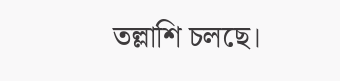তল্লাশি চলছে।